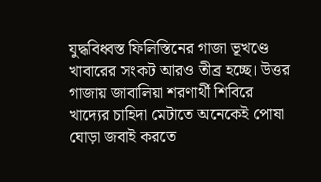যুদ্ধবিধ্বস্ত ফিলিস্তিনের গাজা ভূখণ্ডে খাবারের সংকট আরও তীব্র হচ্ছে। উত্তর গাজায় জাবালিয়া শরণার্থী শিবিরে খাদ্যের চাহিদা মেটাতে অনেকেই পোষা ঘোড়া জবাই করতে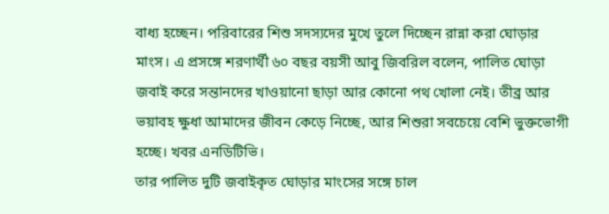বাধ্য হচ্ছেন। পরিবারের শিশু সদস্যদের মুখে তুলে দিচ্ছেন রান্না করা ঘোড়ার মাংস। এ প্রসঙ্গে শরণার্থী ৬০ বছর বয়সী আবু জিবরিল বলেন, পালিত ঘোড়া জবাই করে সন্তানদের খাওয়ানো ছাড়া আর কোনো পথ খোলা নেই। তীব্র আর ভয়াবহ ক্ষুধা আমাদের জীবন কেড়ে নিচ্ছে, আর শিশুরা সবচেয়ে বেশি ভুক্তভোগী হচ্ছে। খবর এনডিটিভি।
তার পালিত দুটি জবাইকৃত ঘোড়ার মাংসের সঙ্গে চাল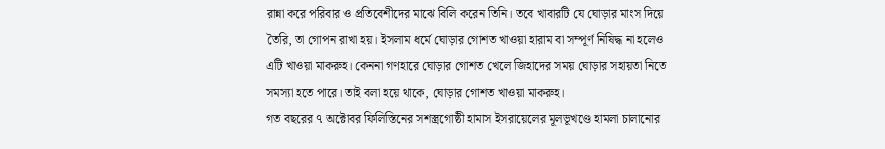রান্না করে পরিবার ও প্রতিবেশীদের মাঝে বিলি করেন তিনি। তবে খাবারটি যে ঘোড়ার মাংস দিয়ে তৈরি, তা গোপন রাখা হয়। ইসলাম ধর্মে ঘোড়ার গোশত খাওয়া হারাম বা সম্পূর্ণ নিষিদ্ধ না হলেও এটি খাওয়া মাকরুহ। কেননা গণহারে ঘোড়ার গোশত খেলে জিহাদের সময় ঘোড়ার সহায়তা নিতে সমস্যা হতে পারে। তাই বলা হয়ে থাকে, ঘোড়ার গোশত খাওয়া মাকরুহ।
গত বছরের ৭ অক্টোবর ফিলিস্তিনের সশস্ত্রগোষ্ঠী হামাস ইসরায়েলের মূলভূখণ্ডে হামলা চালানোর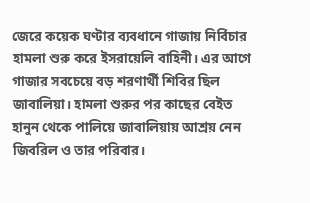জেরে কয়েক ঘণ্টার ব্যবধানে গাজায় নির্বিচার হামলা শুরু করে ইসরায়েলি বাহিনী। এর আগে গাজার সবচেয়ে বড় শরণার্থী শিবির ছিল জাবালিয়া। হামলা শুরুর পর কাছের বেইত হানুন থেকে পালিয়ে জাবালিয়ায় আশ্রয় নেন জিবরিল ও তার পরিবার।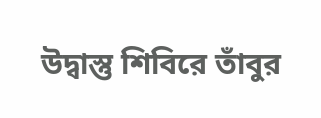উদ্বাস্তু শিবিরে তাঁবুর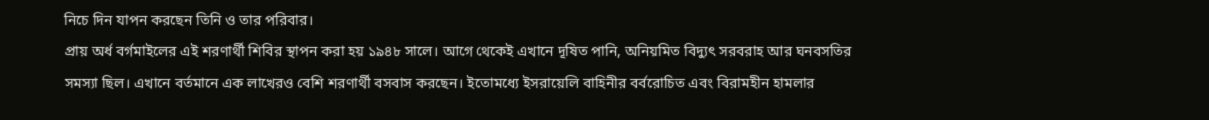নিচে দিন যাপন করছেন তিনি ও তার পরিবার।
প্রায় অর্ধ বর্গমাইলের এই শরণার্থী শিবির স্থাপন করা হয় ১৯৪৮ সালে। আগে থেকেই এখানে দূষিত পানি, অনিয়মিত বিদ্যুৎ সরবরাহ আর ঘনবসতির সমস্যা ছিল। এখানে বর্তমানে এক লাখেরও বেশি শরণার্থী বসবাস করছেন। ইতোমধ্যে ইসরায়েলি বাহিনীর বর্বরোচিত এবং বিরামহীন হামলার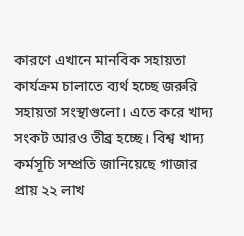কারণে এখানে মানবিক সহায়তা কার্যক্রম চালাতে ব্যর্থ হচ্ছে জরুরি সহায়তা সংস্থাগুলো। এতে করে খাদ্য সংকট আরও তীব্র হচ্ছে। বিশ্ব খাদ্য কর্মসূচি সম্প্রতি জানিয়েছে গাজার প্রায় ২২ লাখ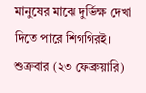মানুষের মাঝে দুর্ভিক্ষ দেখা দিতে পারে শিগগিরই।
শুক্রবার (২৩ ফেব্রুয়ারি)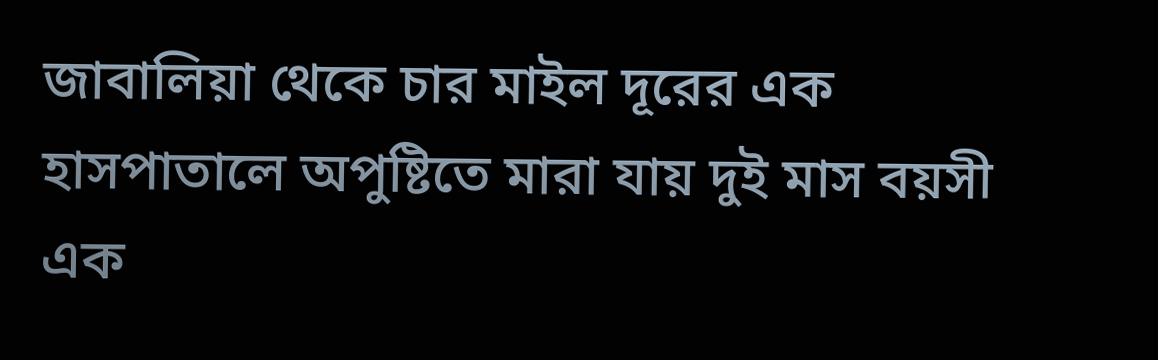জাবালিয়া থেকে চার মাইল দূরের এক হাসপাতালে অপুষ্টিতে মারা যায় দুই মাস বয়সী এক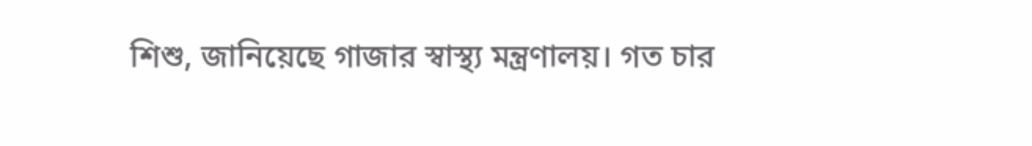শিশু, জানিয়েছে গাজার স্বাস্থ্য মন্ত্রণালয়। গত চার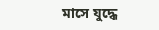মাসে যুদ্ধে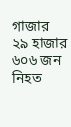গাজার ২৯ হাজার ৬০৬ জন নিহত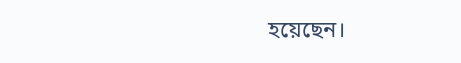হয়েছেন।